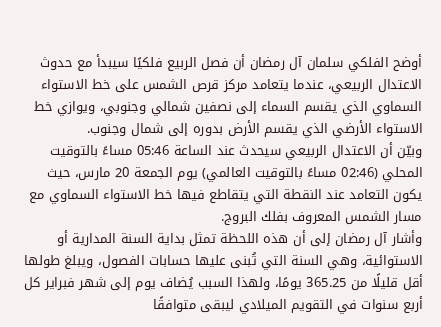أوضح الفلكي سلمان آل رمضان أن فصل الربيع فلكيًا سيبدأ مع حدوث الاعتدال الربيعي، عندما يتعامد مركز قرص الشمس على خط الاستواء السماوي الذي يقسم السماء إلى نصفين شمالي وجنوبي، ويوازي خط الاستواء الأرضي الذي يقسم الأرض بدوره إلى شمال وجنوب.
وبيّن أن الاعتدال الربيعي سيحدث عند الساعة 05:46 مساءً بالتوقيت المحلي (02:46 مساءً بالتوقيت العالمي) يوم الجمعة 20 مارس، حيث يكون التعامد عند النقطة التي يتقاطع فيها خط الاستواء السماوي مع مسار الشمس المعروف بفلك البروج.
وأشار آل رمضان إلى أن هذه اللحظة تمثل بداية السنة المدارية أو الاستوائية، وهي السنة التي تُبنى عليها حسابات الفصول، ويبلغ طولها أقل قليلًا من 365.25 يومًا، ولهذا السبب يُضاف يوم إلى شهر فبراير كل أربع سنوات في التقويم الميلادي ليبقى متوافقًا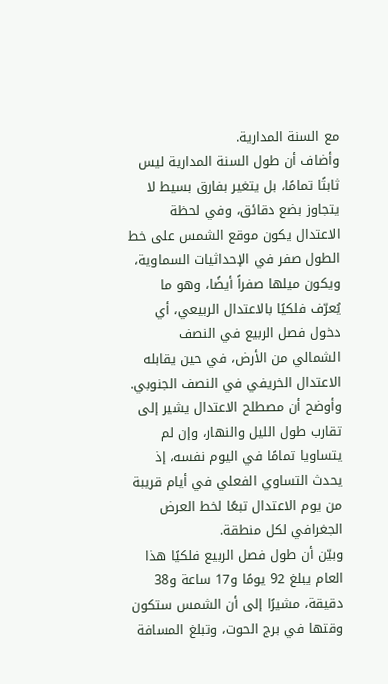مع السنة المدارية.
وأضاف أن طول السنة المدارية ليس ثابتًا تمامًا، بل يتغير بفارق بسيط لا يتجاوز بضع دقائق، وفي لحظة الاعتدال يكون موقع الشمس على خط الطول صفر في الإحداثيات السماوية، ويكون ميلها صفراً أيضًا، وهو ما يُعرّف فلكيًا بالاعتدال الربيعي، أي دخول فصل الربيع في النصف الشمالي من الأرض، في حين يقابله الاعتدال الخريفي في النصف الجنوبي.
وأوضح أن مصطلح الاعتدال يشير إلى تقارب طول الليل والنهار، وإن لم يتساويا تمامًا في اليوم نفسه، إذ يحدث التساوي الفعلي في أيام قريبة من يوم الاعتدال تبعًا لخط العرض الجغرافي لكل منطقة.
وبيّن أن طول فصل الربيع فلكيًا هذا العام يبلغ 92 يومًا و17 ساعة و38 دقيقة، مشيرًا إلى أن الشمس ستكون وقتها في برج الحوت، وتبلغ المسافة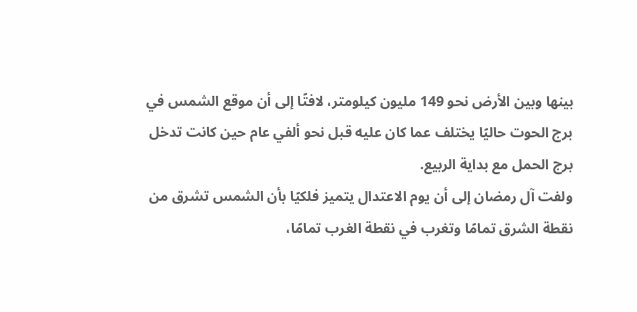بينها وبين الأرض نحو 149 مليون كيلومتر، لافتًا إلى أن موقع الشمس في برج الحوت حاليًا يختلف عما كان عليه قبل نحو ألفي عام حين كانت تدخل برج الحمل مع بداية الربيع.
ولفت آل رمضان إلى أن يوم الاعتدال يتميز فلكيًا بأن الشمس تشرق من نقطة الشرق تمامًا وتغرب في نقطة الغرب تمامًا،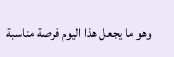وهو ما يجعل هذا اليوم فرصة مناسبة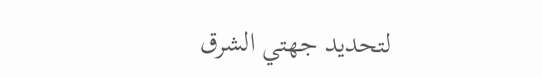لتحديد جهتي الشرق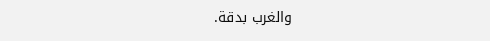والغرب بدقة.